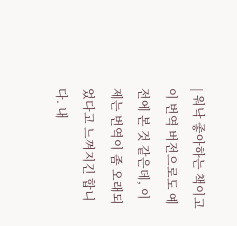| 워낙 좋아하는 책이고 이 번역 버전으로도 예전에 본 것 같은데, 이제는 번역이 좀 오래되었다고 느껴지긴 합니다. 내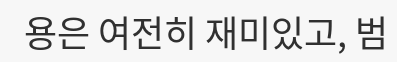용은 여전히 재미있고, 범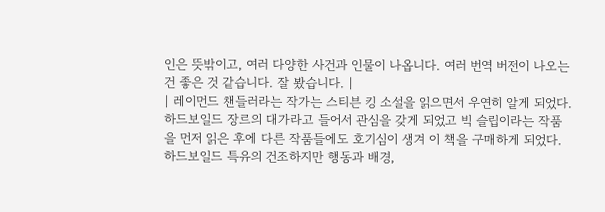인은 뜻밖이고, 여러 다양한 사건과 인물이 나옵니다. 여러 번역 버전이 나오는 건 좋은 것 같습니다. 잘 봤습니다. |
| 레이먼드 챈들러라는 작가는 스티븐 킹 소설을 읽으면서 우연히 알게 되었다. 하드보일드 장르의 대가라고 들어서 관심을 갖게 되었고 빅 슬립이라는 작품을 먼저 읽은 후에 다른 작품들에도 호기심이 생겨 이 책을 구매하게 되었다. 하드보일드 특유의 건조하지만 행동과 배경,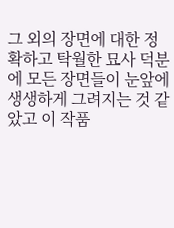그 외의 장면에 대한 정확하고 탁월한 묘사 덕분에 모든 장면들이 눈앞에 생생하게 그려지는 것 같았고 이 작품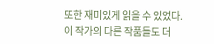또한 재미있게 읽을 수 있었다. 이 작가의 다른 작품들도 더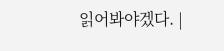읽어봐야겠다. |